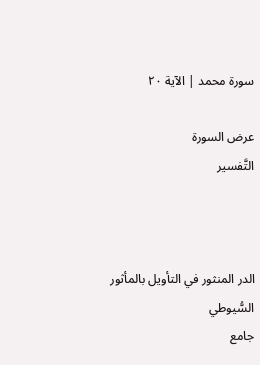سورة محمد | الآية ٢٠

عرض السورة
التَّفسير



الدر المنثور في التأويل بالمأثور
السُّيوطي
جامع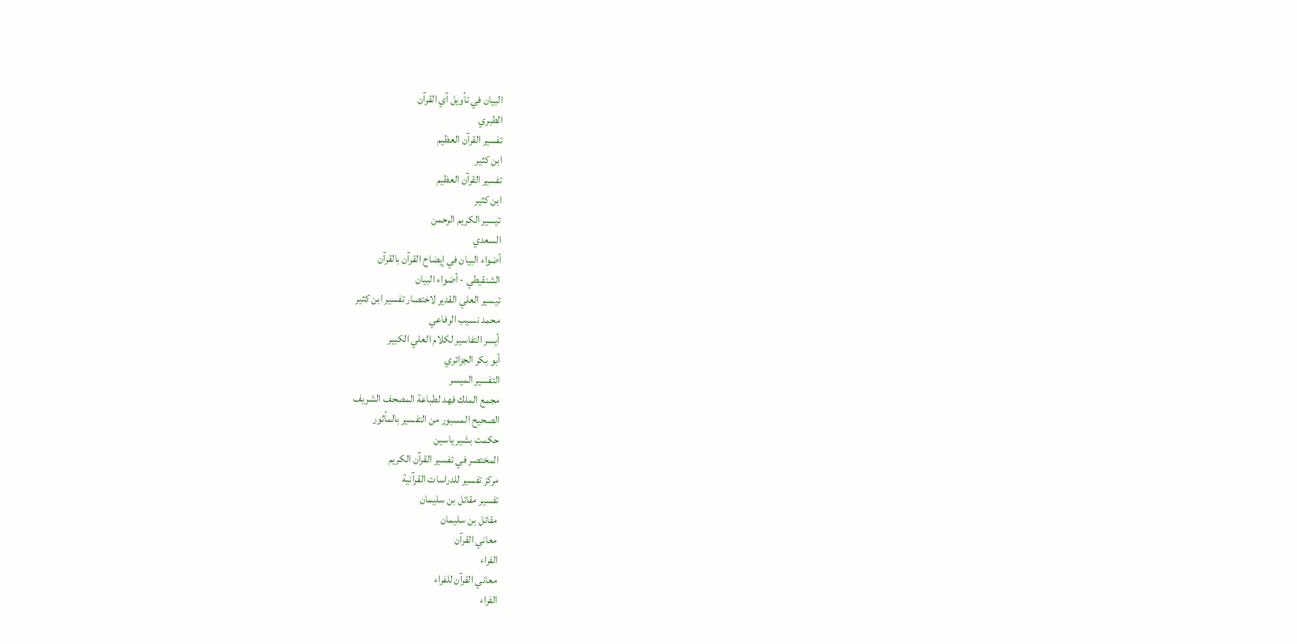البيان في تأويل آي القرآن
الطبري
تفسير القرآن العظيم
ابن كثير
تفسير القرآن العظيم
ابن كثير
تيسير الكريم الرحمن
السعدي
أضواء البيان في إيضاح القرآن بالقرآن
الشنقيطي - أضواء البيان
تيسير العلي القدير لاختصار تفسير ابن كثير
محمد نسيب الرفاعي
أيسر التفاسير لكلام العلي الكبير
أبو بكر الجزائري
التفسير الميسر
مجمع الملك فهد لطباعة المصحف الشريف
الصحيح المسبور من التفسير بالمأثور
حكمت بشير ياسين
المختصر في تفسير القرآن الكريم
مركز تفسير للدراسات القرآنية
تفسير مقاتل بن سليمان
مقاتل بن سليمان
معاني القرآن
الفراء
معاني القرآن للفراء
الفراء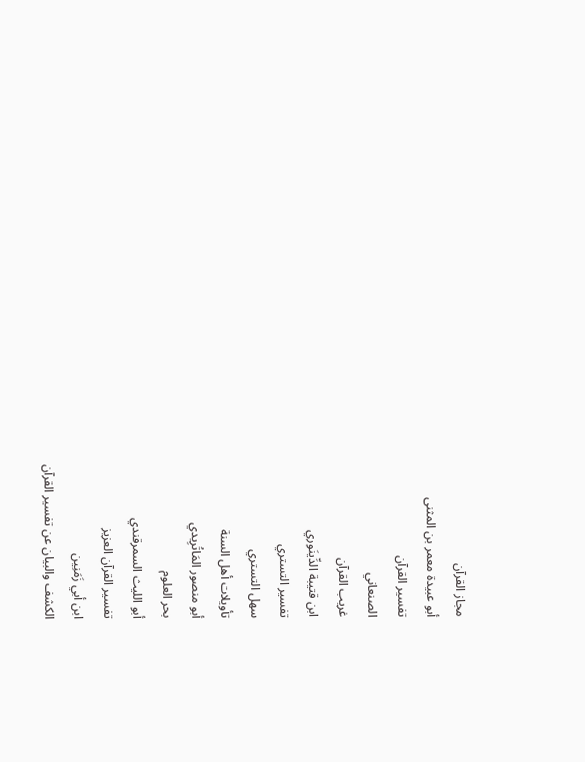مجاز القرآن
أبو عبيدة معمر بن المثنى
تفسير القرآن
الصنعاني
غريب القرآن
ابن قتيبة الدِّينَوري
تفسير التستري
سهل التستري
تأويلات أهل السنة
أبو منصور المَاتُرِيدي
بحر العلوم
أبو الليث السمرقندي
تفسير القرآن العزيز
ابن أبي زَمَنِين
الكشف والبيان عن تفسير القرآن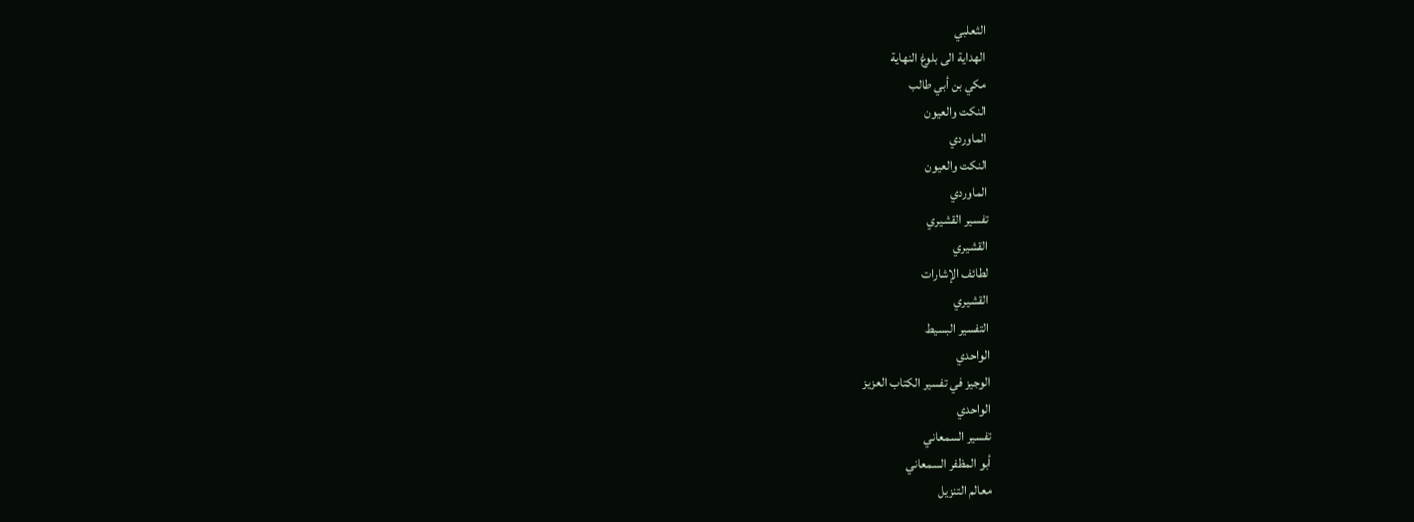الثعلبي
الهداية الى بلوغ النهاية
مكي بن أبي طالب
النكت والعيون
الماوردي
النكت والعيون
الماوردي
تفسير القشيري
القشيري
لطائف الإشارات
القشيري
التفسير البسيط
الواحدي
الوجيز في تفسير الكتاب العزيز
الواحدي
تفسير السمعاني
أبو المظفر السمعاني
معالم التنزيل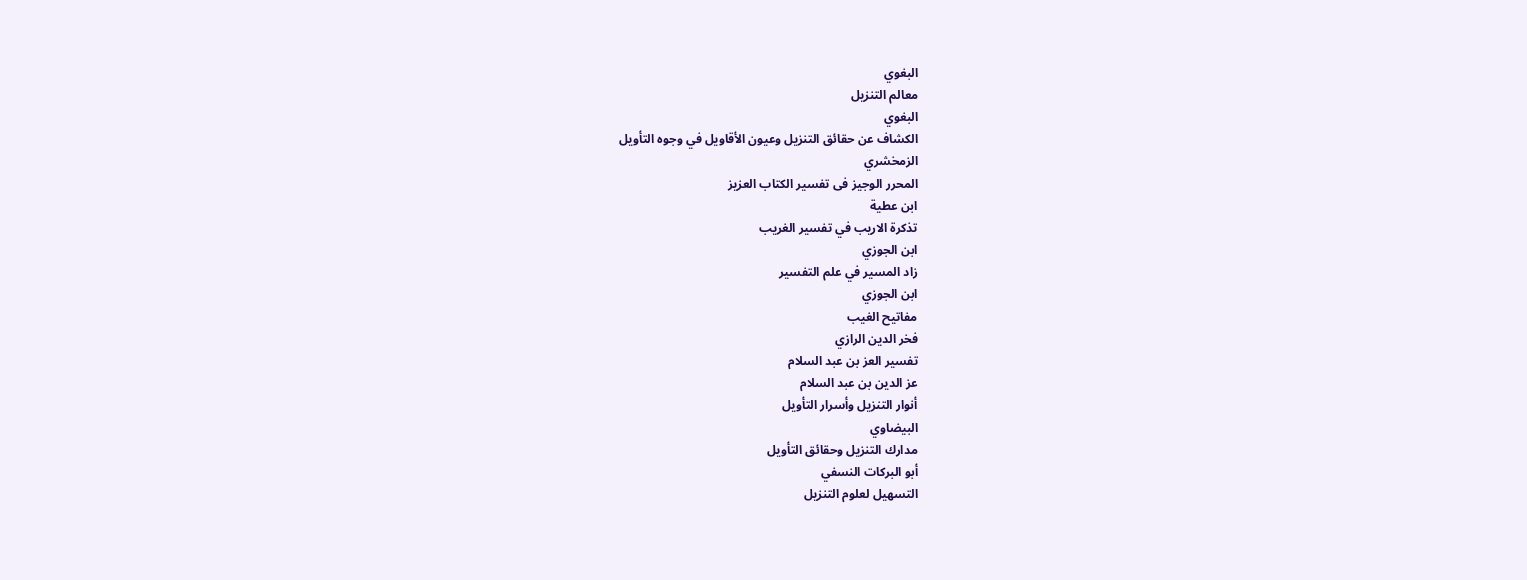البغوي
معالم التنزيل
البغوي
الكشاف عن حقائق التنزيل وعيون الأقاويل في وجوه التأويل
الزمخشري
المحرر الوجيز فى تفسير الكتاب العزيز
ابن عطية
تذكرة الاريب في تفسير الغريب
ابن الجوزي
زاد المسير في علم التفسير
ابن الجوزي
مفاتيح الغيب
فخر الدين الرازي
تفسير العز بن عبد السلام
عز الدين بن عبد السلام
أنوار التنزيل وأسرار التأويل
البيضاوي
مدارك التنزيل وحقائق التأويل
أبو البركات النسفي
التسهيل لعلوم التنزيل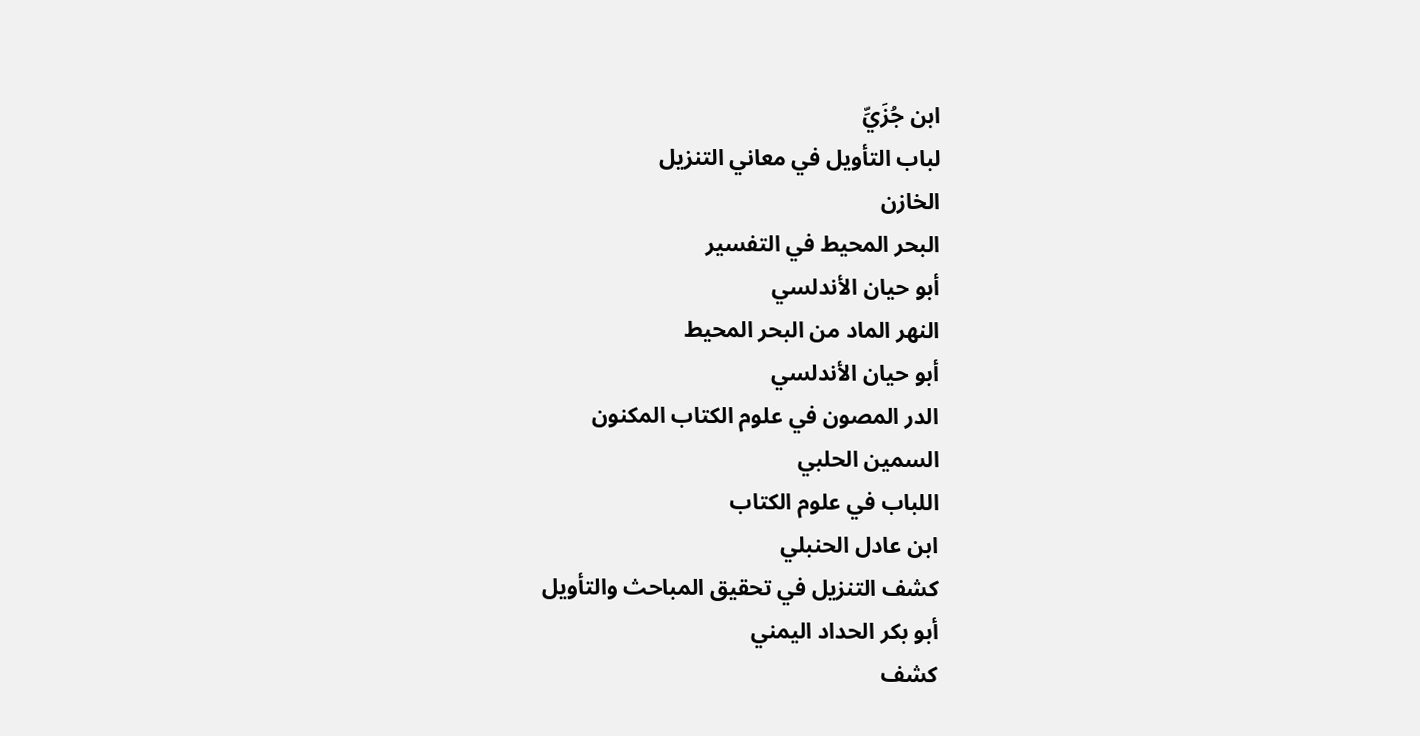ابن جُزَيِّ
لباب التأويل في معاني التنزيل
الخازن
البحر المحيط في التفسير
أبو حيان الأندلسي
النهر الماد من البحر المحيط
أبو حيان الأندلسي
الدر المصون في علوم الكتاب المكنون
السمين الحلبي
اللباب في علوم الكتاب
ابن عادل الحنبلي
كشف التنزيل في تحقيق المباحث والتأويل
أبو بكر الحداد اليمني
كشف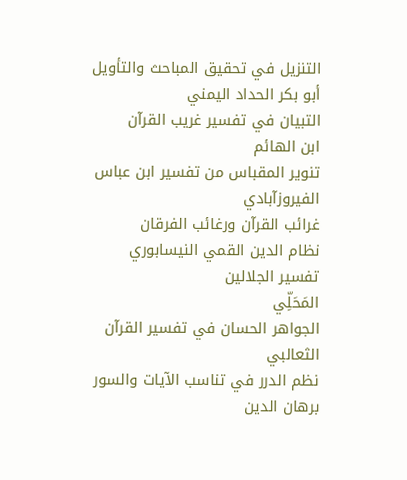التنزيل في تحقيق المباحث والتأويل
أبو بكر الحداد اليمني
التبيان في تفسير غريب القرآن
ابن الهائم
تنوير المقباس من تفسير ابن عباس
الفيروزآبادي
غرائب القرآن ورغائب الفرقان
نظام الدين القمي النيسابوري
تفسير الجلالين
المَحَلِّي
الجواهر الحسان في تفسير القرآن
الثعالبي
نظم الدرر في تناسب الآيات والسور
برهان الدين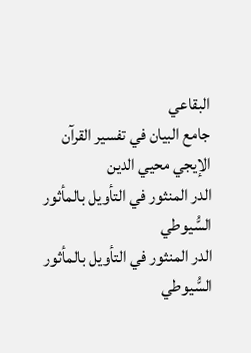البقاعي
جامع البيان في تفسير القرآن
الإيجي محيي الدين
الدر المنثور في التأويل بالمأثور
السُّيوطي
الدر المنثور في التأويل بالمأثور
السُّيوطي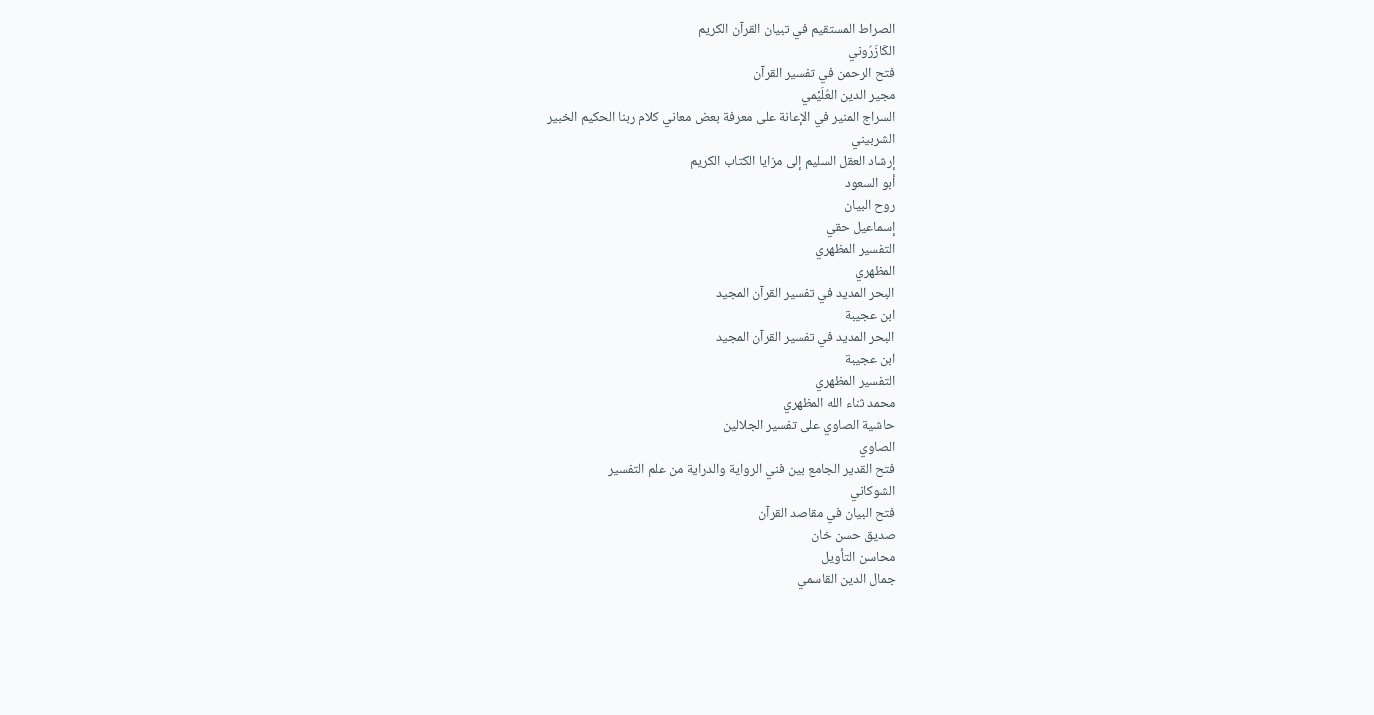الصراط المستقيم في تبيان القرآن الكريم
الكَازَرُوني
فتح الرحمن في تفسير القرآن
مجير الدين العُلَيْمي
السراج المنير في الإعانة على معرفة بعض معاني كلام ربنا الحكيم الخبير
الشربيني
إرشاد العقل السليم إلى مزايا الكتاب الكريم
أبو السعود
روح البيان
إسماعيل حقي
التفسير المظهري
المظهري
البحر المديد في تفسير القرآن المجيد
ابن عجيبة
البحر المديد في تفسير القرآن المجيد
ابن عجيبة
التفسير المظهري
محمد ثناء الله المظهري
حاشية الصاوي على تفسير الجلالين
الصاوي
فتح القدير الجامع بين فني الرواية والدراية من علم التفسير
الشوكاني
فتح البيان في مقاصد القرآن
صديق حسن خان
محاسن التأويل
جمال الدين القاسمي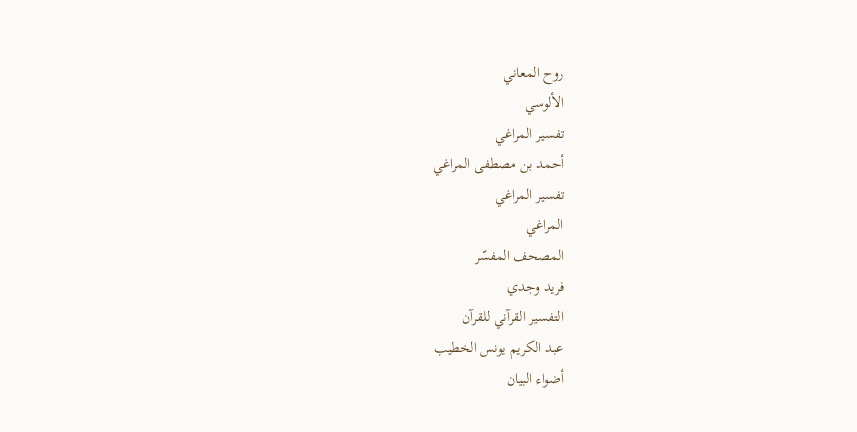روح المعاني
الألوسي
تفسير المراغي
أحمد بن مصطفى المراغي
تفسير المراغي
المراغي
المصحف المفسّر
فريد وجدي
التفسير القرآني للقرآن
عبد الكريم يونس الخطيب
أضواء البيان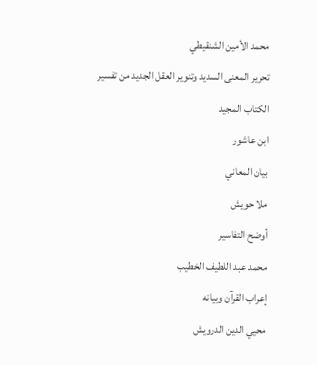محمد الأمين الشنقيطي
تحرير المعنى السديد وتنوير العقل الجديد من تفسير الكتاب المجيد
ابن عاشور
بيان المعاني
ملا حويش
أوضح التفاسير
محمد عبد اللطيف الخطيب
إعراب القرآن وبيانه
محيي الدين الدرويش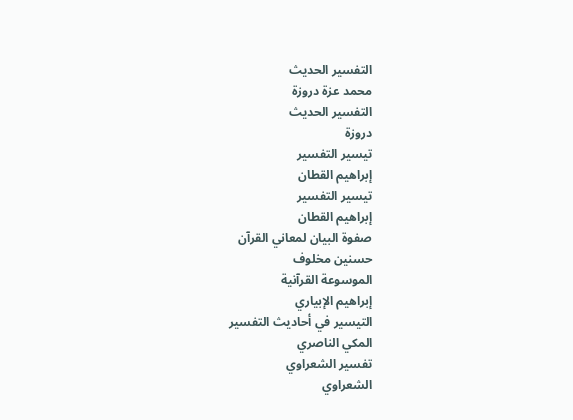التفسير الحديث
محمد عزة دروزة
التفسير الحديث
دروزة
تيسير التفسير
إبراهيم القطان
تيسير التفسير
إبراهيم القطان
صفوة البيان لمعاني القرآن
حسنين مخلوف
الموسوعة القرآنية
إبراهيم الإبياري
التيسير في أحاديث التفسير
المكي الناصري
تفسير الشعراوي
الشعراوي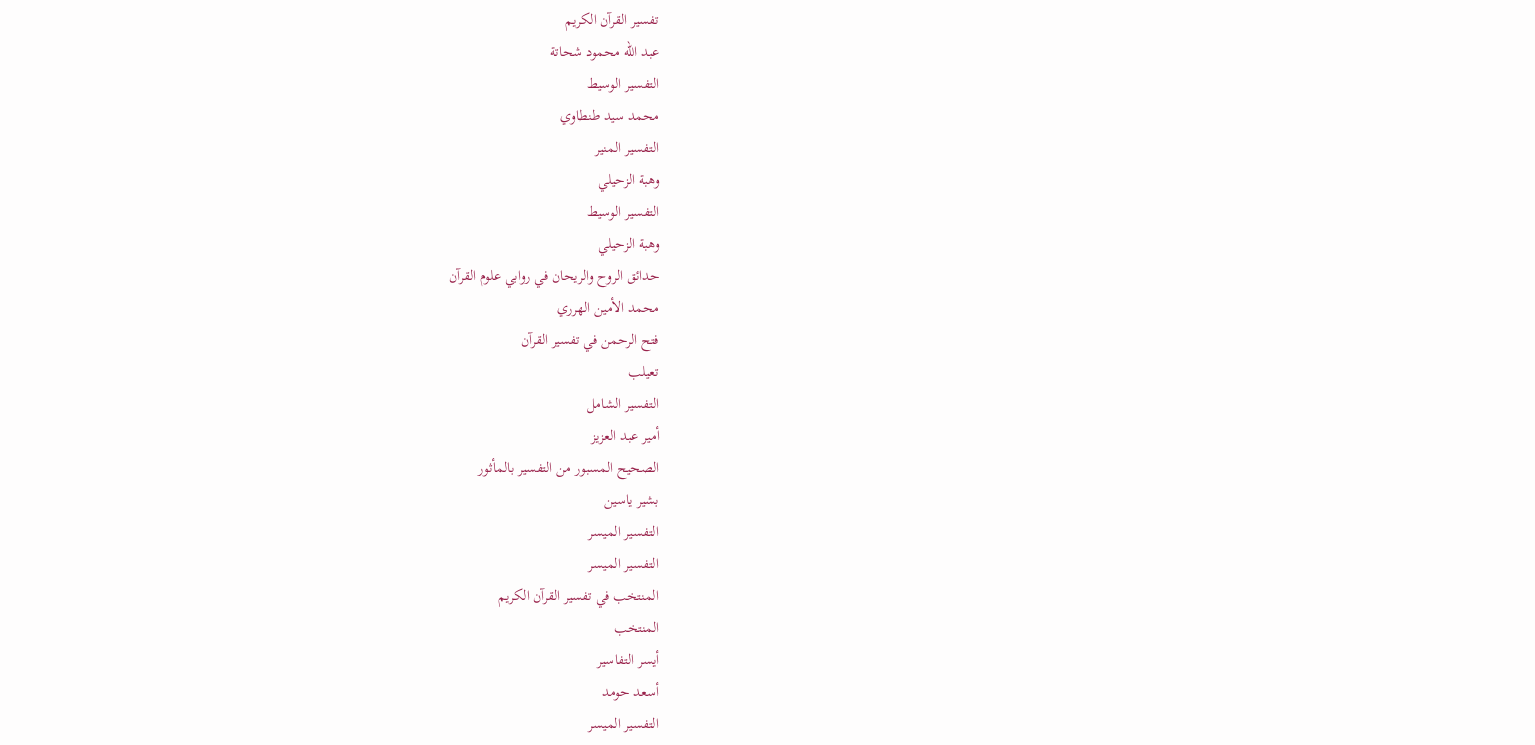تفسير القرآن الكريم
عبد الله محمود شحاتة
التفسير الوسيط
محمد سيد طنطاوي
التفسير المنير
وهبة الزحيلي
التفسير الوسيط
وهبة الزحيلي
حدائق الروح والريحان في روابي علوم القرآن
محمد الأمين الهرري
فتح الرحمن في تفسير القرآن
تعيلب
التفسير الشامل
أمير عبد العزيز
الصحيح المسبور من التفسير بالمأثور
بشير ياسين
التفسير الميسر
التفسير الميسر
المنتخب في تفسير القرآن الكريم
المنتخب
أيسر التفاسير
أسعد حومد
التفسير الميسر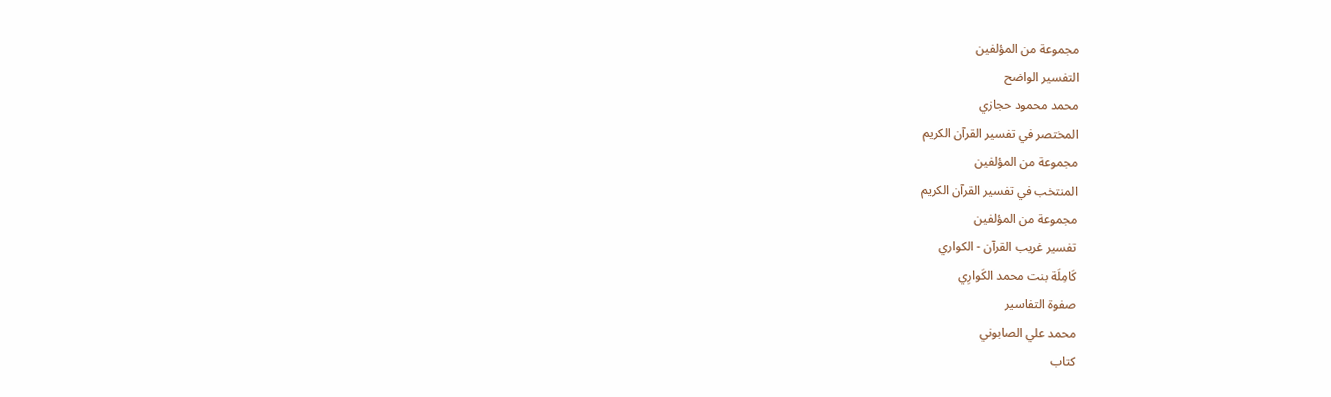مجموعة من المؤلفين
التفسير الواضح
محمد محمود حجازي
المختصر في تفسير القرآن الكريم
مجموعة من المؤلفين
المنتخب في تفسير القرآن الكريم
مجموعة من المؤلفين
تفسير غريب القرآن - الكواري
كَامِلَة بنت محمد الكَوارِي
صفوة التفاسير
محمد علي الصابوني
كتاب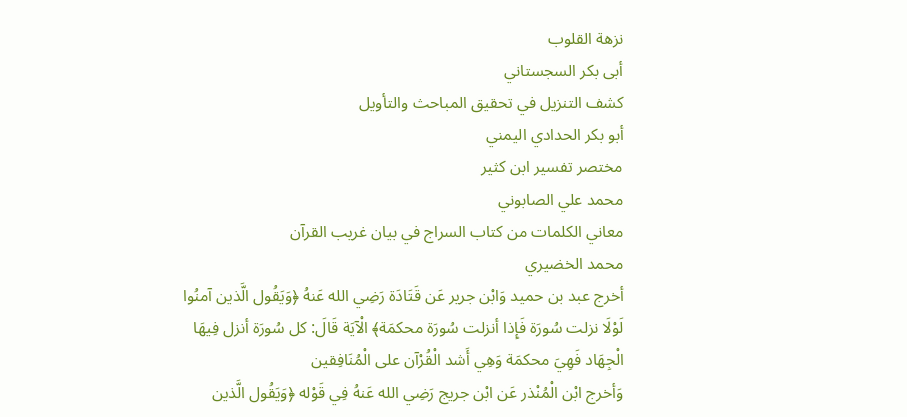نزهة القلوب
أبى بكر السجستاني
كشف التنزيل في تحقيق المباحث والتأويل
أبو بكر الحدادي اليمني
مختصر تفسير ابن كثير
محمد علي الصابوني
معاني الكلمات من كتاب السراج في بيان غريب القرآن
محمد الخضيري
أخرج عبد بن حميد وَابْن جرير عَن قَتَادَة رَضِي الله عَنهُ ﴿وَيَقُول الَّذين آمنُوا لَوْلَا نزلت سُورَة فَإِذا أنزلت سُورَة محكمَة﴾ الْآيَة قَالَ: كل سُورَة أنزل فِيهَا الْجِهَاد فَهِيَ محكمَة وَهِي أَشد الْقُرْآن على الْمُنَافِقين
وَأخرج ابْن الْمُنْذر عَن ابْن جريج رَضِي الله عَنهُ فِي قَوْله ﴿وَيَقُول الَّذين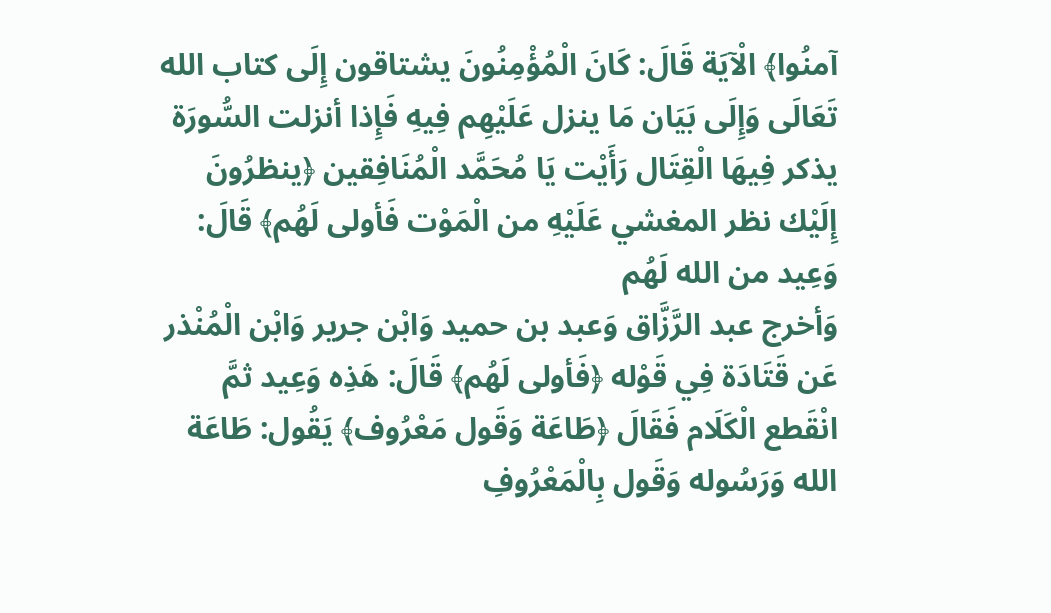آمنُوا﴾ الْآيَة قَالَ: كَانَ الْمُؤْمِنُونَ يشتاقون إِلَى كتاب الله تَعَالَى وَإِلَى بَيَان مَا ينزل عَلَيْهِم فِيهِ فَإِذا أنزلت السُّورَة يذكر فِيهَا الْقِتَال رَأَيْت يَا مُحَمَّد الْمُنَافِقين ﴿ينظرُونَ إِلَيْك نظر المغشي عَلَيْهِ من الْمَوْت فَأولى لَهُم﴾ قَالَ: وَعِيد من الله لَهُم
وَأخرج عبد الرَّزَّاق وَعبد بن حميد وَابْن جرير وَابْن الْمُنْذر عَن قَتَادَة فِي قَوْله ﴿فَأولى لَهُم﴾ قَالَ: هَذِه وَعِيد ثمَّ انْقَطع الْكَلَام فَقَالَ ﴿طَاعَة وَقَول مَعْرُوف﴾ يَقُول: طَاعَة الله وَرَسُوله وَقَول بِالْمَعْرُوفِ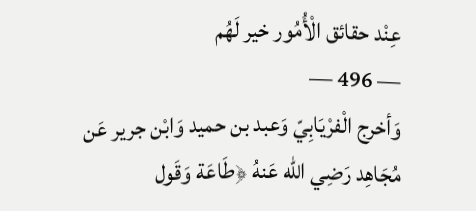عِنْد حقائق الْأُمُور خير لَهُم
— 496 —
وَأخرج الْفرْيَابِيّ وَعبد بن حميد وَابْن جرير عَن مُجَاهِد رَضِي الله عَنهُ ﴿طَاعَة وَقَول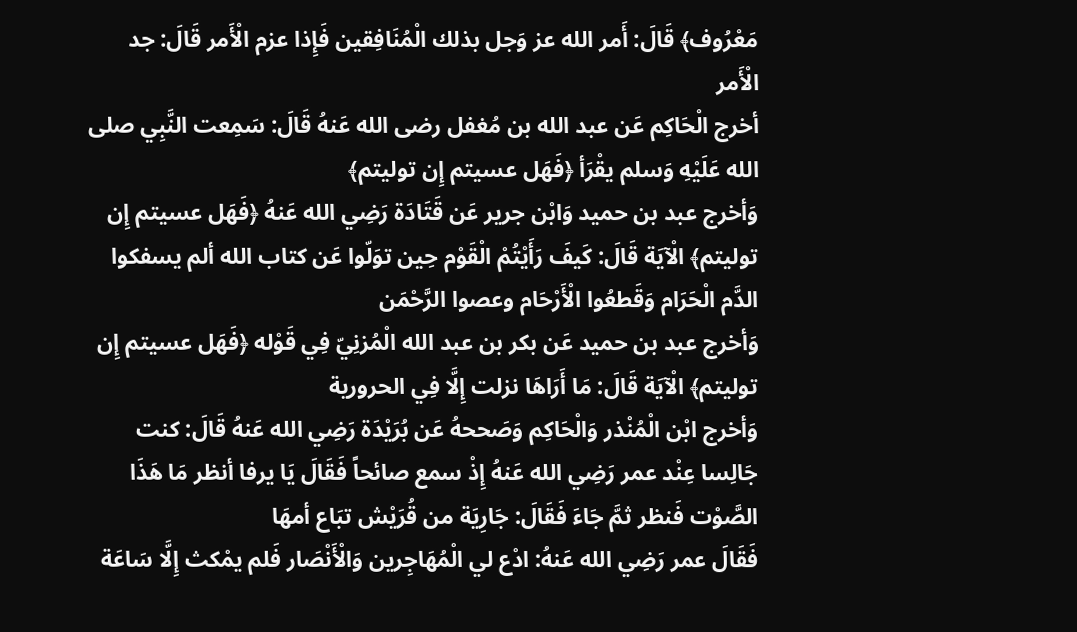مَعْرُوف﴾ قَالَ: أَمر الله عز وَجل بذلك الْمُنَافِقين فَإِذا عزم الْأَمر قَالَ: جد الْأَمر
أخرج الْحَاكِم عَن عبد الله بن مُغفل رضى الله عَنهُ قَالَ: سَمِعت النَّبِي صلى الله عَلَيْهِ وَسلم يقْرَأ ﴿فَهَل عسيتم إِن توليتم﴾
وَأخرج عبد بن حميد وَابْن جرير عَن قَتَادَة رَضِي الله عَنهُ ﴿فَهَل عسيتم إِن توليتم﴾ الْآيَة قَالَ: كَيفَ رَأَيْتُمْ الْقَوْم حِين توَلّوا عَن كتاب الله ألم يسفكوا الدَّم الْحَرَام وَقَطعُوا الْأَرْحَام وعصوا الرَّحْمَن
وَأخرج عبد بن حميد عَن بكر بن عبد الله الْمُزنِيّ فِي قَوْله ﴿فَهَل عسيتم إِن توليتم﴾ الْآيَة قَالَ: مَا أَرَاهَا نزلت إِلَّا فِي الحرورية
وَأخرج ابْن الْمُنْذر وَالْحَاكِم وَصَححهُ عَن بُرَيْدَة رَضِي الله عَنهُ قَالَ: كنت جَالِسا عِنْد عمر رَضِي الله عَنهُ إِذْ سمع صائحاً فَقَالَ يَا يرفا أنظر مَا هَذَا الصَّوْت فَنظر ثمَّ جَاءَ فَقَالَ: جَارِيَة من قُرَيْش تبَاع أمهَا
فَقَالَ عمر رَضِي الله عَنهُ: ادْع لي الْمُهَاجِرين وَالْأَنْصَار فَلم يمْكث إِلَّا سَاعَة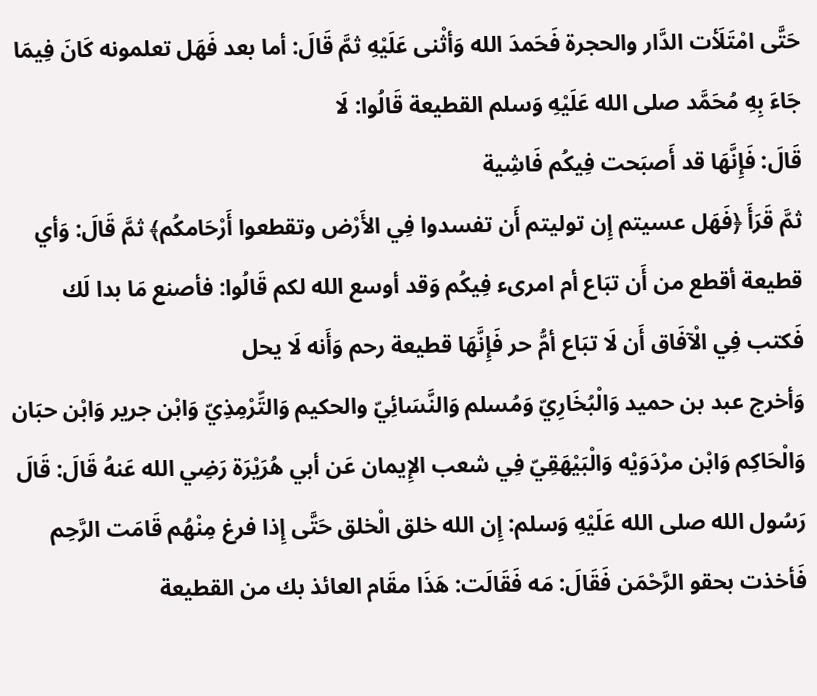حَتَّى امْتَلَأت الدَّار والحجرة فَحَمدَ الله وَأثْنى عَلَيْهِ ثمَّ قَالَ: أما بعد فَهَل تعلمونه كَانَ فِيمَا جَاءَ بِهِ مُحَمَّد صلى الله عَلَيْهِ وَسلم القطيعة قَالُوا: لَا
قَالَ: فَإِنَّهَا قد أَصبَحت فِيكُم فَاشِية
ثمَّ قَرَأَ ﴿فَهَل عسيتم إِن توليتم أَن تفسدوا فِي الأَرْض وتقطعوا أَرْحَامكُم﴾ ثمَّ قَالَ: وَأي قطيعة أقطع من أَن تبَاع أم امرىء فِيكُم وَقد أوسع الله لكم قَالُوا: فأصنع مَا بدا لَك فَكتب فِي الْآفَاق أَن لَا تبَاع أمُّ حر فَإِنَّهَا قطيعة رحم وَأَنه لَا يحل
وَأخرج عبد بن حميد وَالْبُخَارِيّ وَمُسلم وَالنَّسَائِيّ والحكيم وَالتِّرْمِذِيّ وَابْن جرير وَابْن حبَان وَالْحَاكِم وَابْن مرْدَوَيْه وَالْبَيْهَقِيّ فِي شعب الإِيمان عَن أبي هُرَيْرَة رَضِي الله عَنهُ قَالَ: قَالَ رَسُول الله صلى الله عَلَيْهِ وَسلم: إِن الله خلق الْخلق حَتَّى إِذا فرغ مِنْهُم قَامَت الرَّحِم فَأخذت بحقو الرَّحْمَن فَقَالَ: مَه فَقَالَت: هَذَا مقَام العائذ بك من القطيعة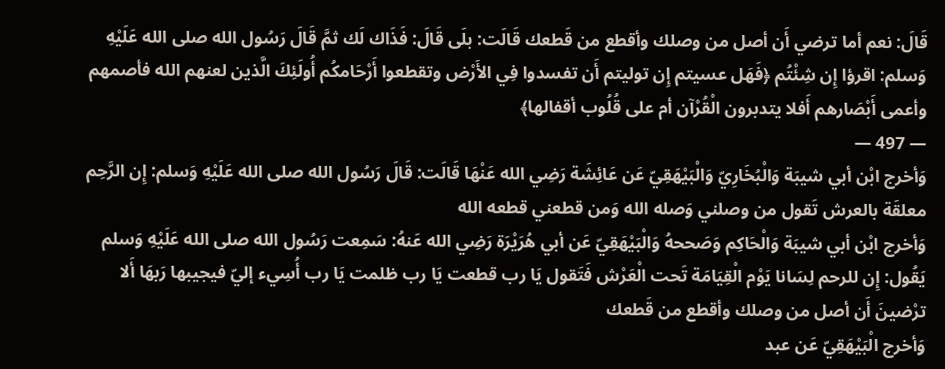قَالَ: نعم أما ترضي أَن أصل من وصلك وأقطع من قَطعك قَالَت: بلَى قَالَ: فَذَاك لَك ثمَّ قَالَ رَسُول الله صلى الله عَلَيْهِ وَسلم: اقرؤا إِن شِئْتُم ﴿فَهَل عسيتم إِن توليتم أَن تفسدوا فِي الأَرْض وتقطعوا أَرْحَامكُم أُولَئِكَ الَّذين لعنهم الله فأصمهم وأعمى أَبْصَارهم أَفلا يتدبرون الْقُرْآن أم على قُلُوب أقفالها﴾
— 497 —
وَأخرج ابْن أبي شيبَة وَالْبُخَارِيّ وَالْبَيْهَقِيّ عَن عَائِشَة رَضِي الله عَنْهَا قَالَت: قَالَ رَسُول الله صلى الله عَلَيْهِ وَسلم: إِن الرَّحِم معلقَة بالعرش تَقول من وصلني وَصله الله وَمن قطعني قطعه الله
وَأخرج ابْن أبي شيبَة وَالْحَاكِم وَصَححهُ وَالْبَيْهَقِيّ عَن أبي هُرَيْرَة رَضِي الله عَنهُ: سَمِعت رَسُول الله صلى الله عَلَيْهِ وَسلم يَقُول: إِن للرحم لِسَانا يَوْم الْقِيَامَة تَحت الْعَرْش فَتَقول يَا رب قطعت يَا رب ظلمت يَا رب أُسِيء إليّ فيجيبها رَبهَا أَلا ترْضينَ أَن أصل من وصلك وأقطع من قَطعك
وَأخرج الْبَيْهَقِيّ عَن عبد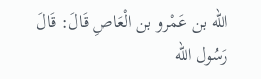الله بن عَمْرو بن الْعَاصِ قَالَ: قَالَ رَسُول الله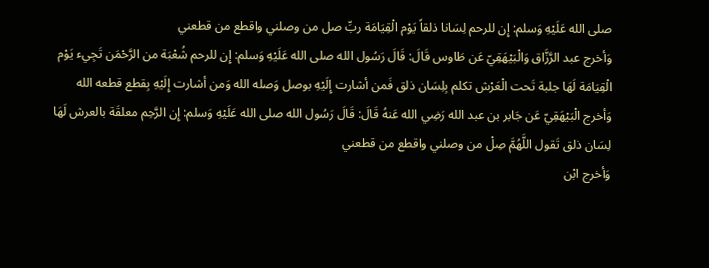صلى الله عَلَيْهِ وَسلم: إِن للرحم لِسَانا ذلقاً يَوْم الْقِيَامَة ربِّ صل من وصلني واقطع من قطعني
وَأخرج عبد الرَّزَّاق وَالْبَيْهَقِيّ عَن طَاوس قَالَ: قَالَ رَسُول الله صلى الله عَلَيْهِ وَسلم: إِن للرحم شُعْبَة من الرَّحْمَن تَجِيء يَوْم الْقِيَامَة لَهَا جلبة تَحت الْعَرْش تكلم بِلِسَان ذلق فَمن أشارت إِلَيْهِ بوصل وَصله الله وَمن أشارت إِلَيْهِ بِقطع قطعه الله
وَأخرج الْبَيْهَقِيّ عَن جَابر بن عبد الله رَضِي الله عَنهُ قَالَ: قَالَ رَسُول الله صلى الله عَلَيْهِ وَسلم: إِن الرَّحِم معلقَة بالعرش لَهَا لِسَان ذلق تَقول اللَّهُمَّ صِلْ من وصلني واقطع من قطعني
وَأخرج ابْن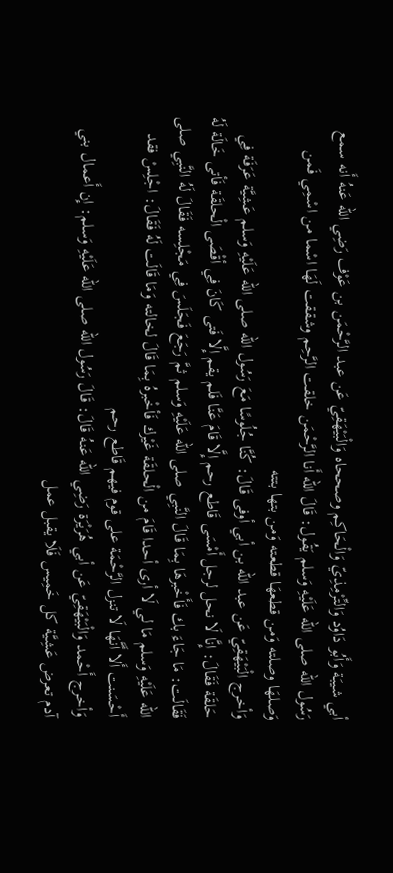أبي شيبَة وَأَبُو دَاوُد وَالتِّرْمِذِيّ وَالْحَاكِم وصححاه وَالْبَيْهَقِيّ عَن عبد الرَّحْمَن بن عَوْف رَضِي الله عَنهُ أَنه سمع رَسُول الله صلى الله عَلَيْهِ وَسلم يَقُول: قَالَ الله أَنا الرَّحْمَن خلقت الرَّحِم وشققت لَهَا اسْما من اسْمِي فَمن وَصلهَا وصلته وَمن قطعهَا قطعته وَمن بتها بتته
وَأخرج الْبَيْهَقِيّ عَن عبد الله بن أبي أوفى قَالَ: كُنَّا جُلُوسًا مَعَ رَسُول الله صلى الله عَلَيْهِ وَسلم عَشِيَّة عَرَفَة فِي حَلقَة فَقَالَ: إِنَّا لَا نحل لرجل أَمْسَى قَاطع رحم إِلَّا قَامَ عَنَّا فَلم يقم إِلَّا فَتى كَانَ فِي أقْصَى الْحلقَة فَأتى خَالَة لَهُ فَقَالَت: مَا جَاءَ بك فَأَخْبرهَا بِمَا قَالَ النَّبِي صلى الله عَلَيْهِ وَسلم ثمَّ رَجَعَ فَجَلَسَ فِي مَجْلِسه فَقَالَ لَهُ النَّبِي صلى الله عَلَيْهِ وَسلم مَا لي لَا أرى أحدا قَامَ من الْحلقَة غَيْرك فَأخْبرهُ بِمَا قَالَ لخالته وَمَا قَالَت لَهُ فَقَالَ: اجْلِسْ فقد أَحْسَنت أَلا أَنَّهَا لَا تنزل الرَّحْمَة على قوم فيهم قَاطع رحم
وَأخرج أَحْمد وَالْبَيْهَقِيّ عَن أبي هُرَيْرَة رَضِي الله عَنهُ قَالَ: قَالَ رَسُول الله صلى الله عَلَيْهِ وَسلم: إِن أَعمال بني آدم تعرض عَشِيَّة كل خَمِيس فَلَا يقبل عمل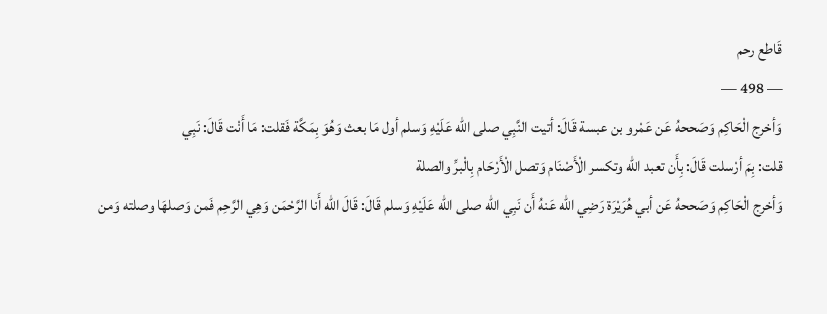قَاطع رحم
— 498 —
وَأخرج الْحَاكِم وَصَححهُ عَن عَمْرو بن عبسة قَالَ: أتيت النَّبِي صلى الله عَلَيْهِ وَسلم أول مَا بعث وَهُوَ بِمَكَّة فَقلت: مَا أَنْت قَالَ: نَبِي
قلت: بِمَ أرْسلت قَالَ: بِأَن تعبد الله وتكسر الْأَصْنَام وَتصل الْأَرْحَام بِالْبرِّ والصلة
وَأخرج الْحَاكِم وَصَححهُ عَن أبي هُرَيْرَة رَضِي الله عَنهُ أَن نَبِي الله صلى الله عَلَيْهِ وَسلم قَالَ: قَالَ الله أَنا الرَّحْمَن وَهِي الرَّحِم فَمن وَصلهَا وصلته وَمن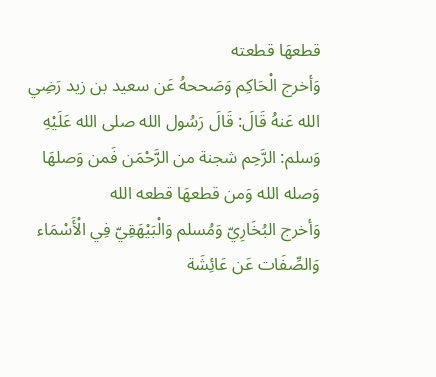قطعهَا قطعته
وَأخرج الْحَاكِم وَصَححهُ عَن سعيد بن زيد رَضِي الله عَنهُ قَالَ: قَالَ رَسُول الله صلى الله عَلَيْهِ وَسلم: الرَّحِم شجنة من الرَّحْمَن فَمن وَصلهَا وَصله الله وَمن قطعهَا قطعه الله
وَأخرج البُخَارِيّ وَمُسلم وَالْبَيْهَقِيّ فِي الْأَسْمَاء وَالصِّفَات عَن عَائِشَة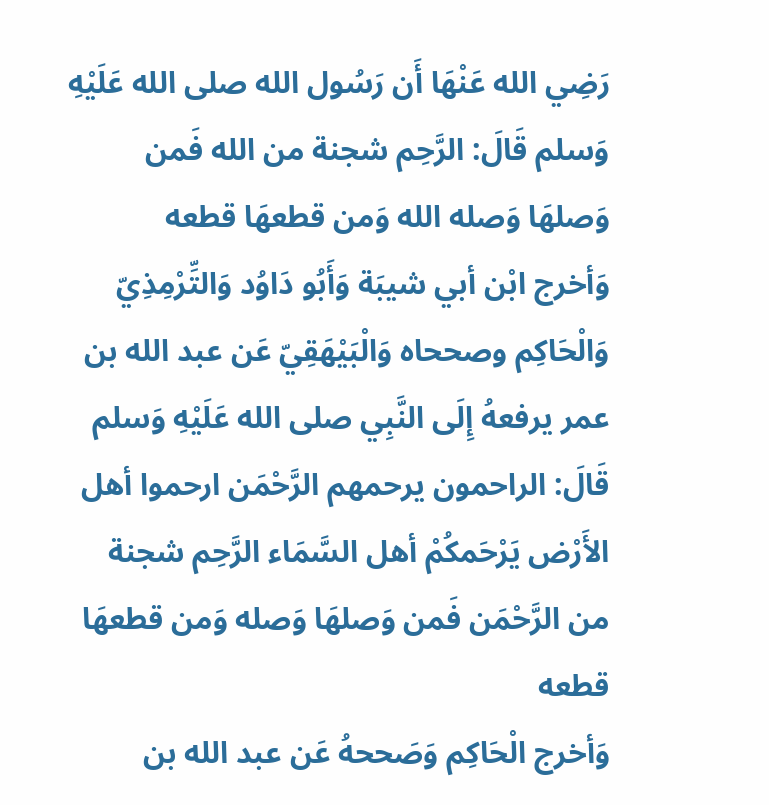رَضِي الله عَنْهَا أَن رَسُول الله صلى الله عَلَيْهِ وَسلم قَالَ: الرَّحِم شجنة من الله فَمن وَصلهَا وَصله الله وَمن قطعهَا قطعه
وَأخرج ابْن أبي شيبَة وَأَبُو دَاوُد وَالتِّرْمِذِيّ وَالْحَاكِم وصححاه وَالْبَيْهَقِيّ عَن عبد الله بن عمر يرفعهُ إِلَى النَّبِي صلى الله عَلَيْهِ وَسلم قَالَ: الراحمون يرحمهم الرَّحْمَن ارحموا أهل الأَرْض يَرْحَمكُمْ أهل السَّمَاء الرَّحِم شجنة من الرَّحْمَن فَمن وَصلهَا وَصله وَمن قطعهَا قطعه
وَأخرج الْحَاكِم وَصَححهُ عَن عبد الله بن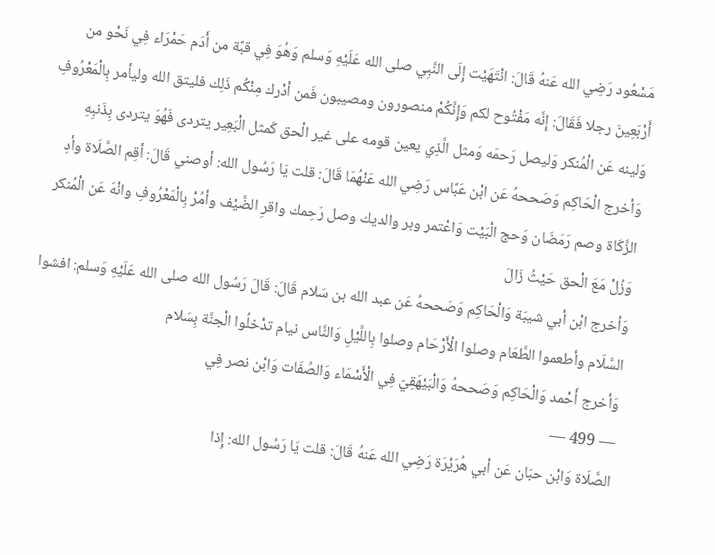مَسْعُود رَضِي الله عَنهُ قَالَ: انْتَهَيْت إِلَى النَّبِي صلى الله عَلَيْهِ وَسلم وَهُوَ فِي قبَّة من أَدَم حَمْرَاء فِي نَحْو من أَرْبَعِينَ رجلا فَقَالَ: إِنَّه مَفْتُوح لكم وَإِنَّكُمْ منصورون ومصيبون فَمن أدْرك مِنْكُم ذَلِك فليتق الله وليأمر بِالْمَعْرُوفِ وَلينه عَن الْمُنكر وَليصل رَحمَه وَمثل الَّذِي يعين قومه على غير الْحق كَمثل الْبَعِير يتردى فَهُوَ يتردى بِذَنبِهِ
وَأخرج الْحَاكِم وَصَححهُ عَن ابْن عَبَّاس رَضِي الله عَنْهُمَا قَالَ: قلت يَا رَسُول الله: أوصني قَالَ: أقِم الصَّلَاة وأدِ الزَّكَاة وصم رَمَضَان وَحج الْبَيْت وَاعْتمر وبر والديك وصل رَحِمك واقرِ الضَّيْف وأمُرْ بِالْمَعْرُوفِ وانْهَ عَن الْمُنكر وَزُلْ مَعَ الْحق حَيْثُ زَالَ
وَأخرج ابْن أبي شيبَة وَالْحَاكِم وَصَححهُ عَن عبد الله بن سَلام قَالَ: قَالَ رَسُول الله صلى الله عَلَيْهِ وَسلم: افشوا السَّلَام وأطعموا الطَّعَام وصلوا الْأَرْحَام وصلوا بِاللَّيْلِ وَالنَّاس نيام تدْخلُوا الْجنَّة بِسَلام
وَأخرج أَحْمد وَالْحَاكِم وَصَححهُ وَالْبَيْهَقِيّ فِي الْأَسْمَاء وَالصِّفَات وَابْن نصر فِي
— 499 —
الصَّلَاة وَابْن حبَان عَن أبي هُرَيْرَة رَضِي الله عَنهُ قَالَ: قلت يَا رَسُول الله: إِذا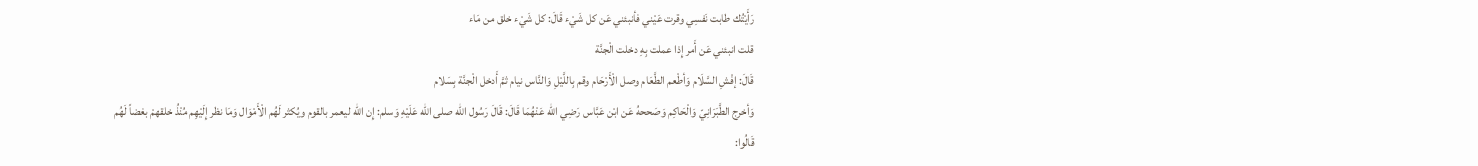رَأَيْتُك طابت نَفسِي وقرت عَيْني فأنبئني عَن كل شَيْء قَالَ: كل شَيْء خلق من مَاء
قلت انبئني عَن أَمر إِذا عملت بِهِ دخلت الْجنَّة
قَالَ: إفْشِ السَّلَام وَأطْعم الطَّعَام وصل الْأَرْحَام وقم بِاللَّيْلِ وَالنَّاس نيام ثمَّ أَدخل الْجنَّة بِسَلام
وَأخرج الطَّبَرَانِيّ وَالْحَاكِم وَصَححهُ عَن ابْن عَبَّاس رَضِي الله عَنْهُمَا قَالَ: قَالَ رَسُول الله صلى الله عَلَيْهِ وَسلم: إِن الله ليعمر بالقوم ويُكثر لَهُم الْأَمْوَال وَمَا نظر إِلَيْهِم مُنْذُ خلقهمْ بغضاً لَهُم
قَالُوا: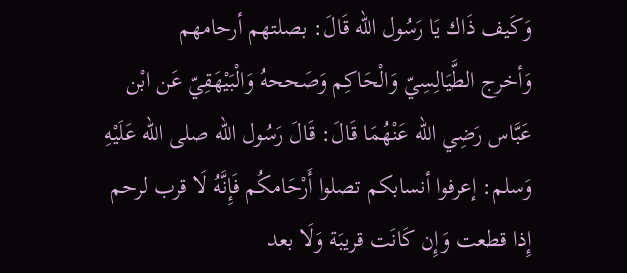وَكَيف ذَاك يَا رَسُول الله قَالَ: بصلتهم أرحامهم
وَأخرج الطَّيَالِسِيّ وَالْحَاكِم وَصَححهُ وَالْبَيْهَقِيّ عَن ابْن عَبَّاس رَضِي الله عَنْهُمَا قَالَ: قَالَ رَسُول الله صلى الله عَلَيْهِ وَسلم: إعرفوا أنسابكم تصلوا أَرْحَامكُم فَإِنَّهُ لَا قرب لرحم إِذا قطعت وَإِن كَانَت قريبَة وَلَا بعد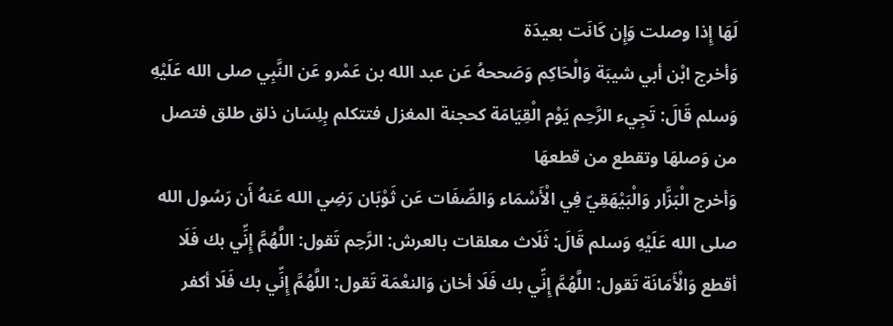لَهَا إِذا وصلت وَإِن كَانَت بعيدَة
وَأخرج ابْن أبي شيبَة وَالْحَاكِم وَصَححهُ عَن عبد الله بن عَمْرو عَن النَّبِي صلى الله عَلَيْهِ وَسلم قَالَ: تَجِيء الرَّحِم يَوْم الْقِيَامَة كحجنة المغزل فتتكلم بِلِسَان ذلق طلق فتصل من وَصلهَا وتقطع من قطعهَا
وَأخرج الْبَزَّار وَالْبَيْهَقِيّ فِي الْأَسْمَاء وَالصِّفَات عَن ثَوْبَان رَضِي الله عَنهُ أَن رَسُول الله صلى الله عَلَيْهِ وَسلم قَالَ: ثَلَاث معلقات بالعرش: الرَّحِم تَقول: اللَّهُمَّ إِنِّي بك فَلَا أقطع وَالْأَمَانَة تَقول: اللَّهُمَّ إِنِّي بك فَلَا أخان وَالنعْمَة تَقول: اللَّهُمَّ إِنِّي بك فَلَا أكفر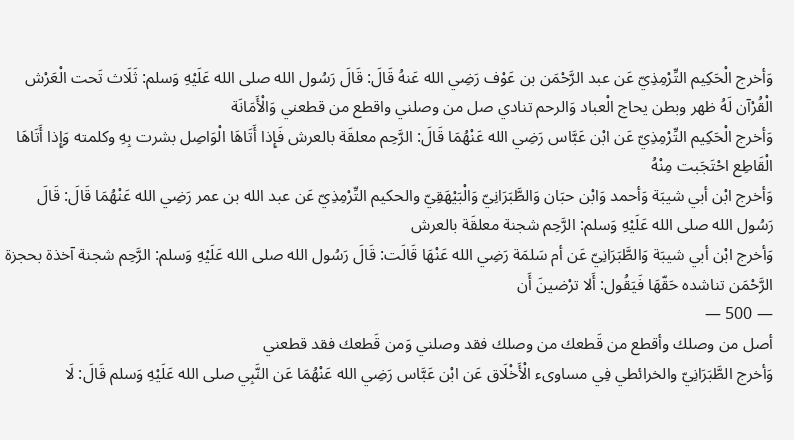وَأخرج الْحَكِيم التِّرْمِذِيّ عَن عبد الرَّحْمَن بن عَوْف رَضِي الله عَنهُ قَالَ: قَالَ رَسُول الله صلى الله عَلَيْهِ وَسلم: ثَلَاث تَحت الْعَرْش الْقُرْآن لَهُ ظهر وبطن يحاج الْعباد وَالرحم تنادي صل من وصلني واقطع من قطعني وَالْأَمَانَة
وَأخرج الْحَكِيم التِّرْمِذِيّ عَن ابْن عَبَّاس رَضِي الله عَنْهُمَا قَالَ: الرَّحِم معلقَة بالعرش فَإِذا أَتَاهَا الْوَاصِل بشرت بِهِ وكلمته وَإِذا أَتَاهَا الْقَاطِع احْتَجَبت مِنْهُ
وَأخرج ابْن أبي شيبَة وَأحمد وَابْن حبَان وَالطَّبَرَانِيّ وَالْبَيْهَقِيّ والحكيم التِّرْمِذِيّ عَن عبد الله بن عمر رَضِي الله عَنْهُمَا قَالَ: قَالَ رَسُول الله صلى الله عَلَيْهِ وَسلم: الرَّحِم شجنة معلقَة بالعرش
وَأخرج ابْن أبي شيبَة وَالطَّبَرَانِيّ عَن أم سَلمَة رَضِي الله عَنْهَا قَالَت: قَالَ رَسُول الله صلى الله عَلَيْهِ وَسلم: الرَّحِم شجنة آخذة بحجزة الرَّحْمَن تناشده حَقّهَا فَيَقُول: أَلا ترْضينَ أَن
— 500 —
أصل من وصلك وأقطع من قَطعك من وصلك فقد وصلني وَمن قَطعك فقد قطعني
وَأخرج الطَّبَرَانِيّ والخرائطي فِي مساوىء الْأَخْلَاق عَن ابْن عَبَّاس رَضِي الله عَنْهُمَا عَن النَّبِي صلى الله عَلَيْهِ وَسلم قَالَ: لَا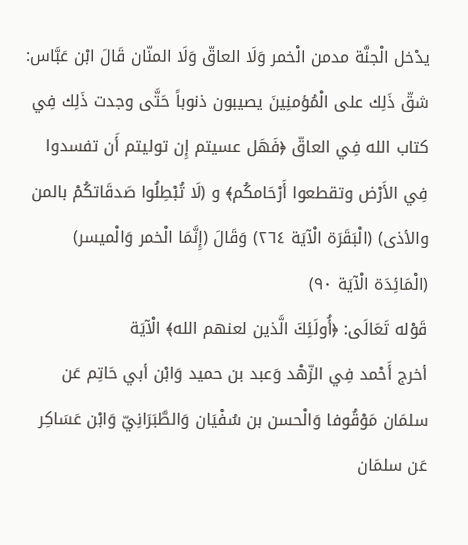يدْخل الْجنَّة مدمن الْخمر وَلَا العاقّ وَلَا المنّان قَالَ ابْن عَبَّاس: شقّ ذَلِك على الْمُؤمنِينَ يصيبون ذنوباً حَتَّى وجدت ذَلِك فِي كتاب الله فِي العاقّ ﴿فَهَل عسيتم إِن توليتم أَن تفسدوا فِي الأَرْض وتقطعوا أَرْحَامكُم﴾ و (لَا تُبْطِلُوا صَدقَاتكُمْ بالمن والأذى) (الْبَقَرَة الْآيَة ٢٦٤) وَقَالَ (إِنَّمَا الْخمر وَالْميسر) (الْمَائِدَة الْآيَة ٩٠)
قَوْله تَعَالَى: ﴿أُولَئِكَ الَّذين لعنهم الله﴾ الْآيَة
أخرج أَحْمد فِي الزّهْد وَعبد بن حميد وَابْن أبي حَاتِم عَن سلمَان مَوْقُوفا وَالْحسن بن سُفْيَان وَالطَّبَرَانِيّ وَابْن عَسَاكِر عَن سلمَان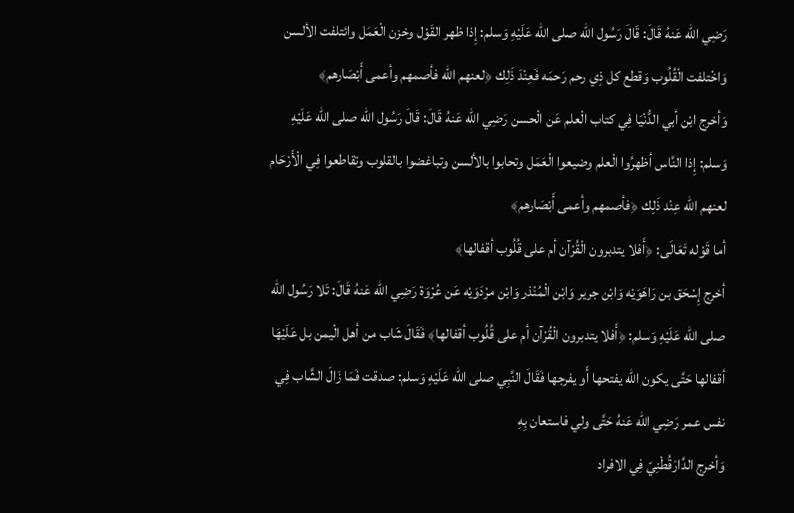رَضِي الله عَنهُ قَالَ: قَالَ رَسُول الله صلى الله عَلَيْهِ وَسلم: إِذا ظهر القَوْل وخزن الْعَمَل وائتلفت الألسن وَاخْتلفت الْقُلُوب وَقطع كل ذِي رحم رَحمَه فَعِنْدَ ذَلِك ﴿لعنهم الله فأصمهم وأعمى أَبْصَارهم﴾
وَأخرج ابْن أبي الدُّنْيَا فِي كتاب الْعلم عَن الْحسن رَضِي الله عَنهُ قَالَ: قَالَ رَسُول الله صلى الله عَلَيْهِ وَسلم: إِذا النَّاس أظهرُوا الْعلم وضيعوا الْعَمَل وتحابوا بالألسن وتباغضوا بالقلوب وتقاطعوا فِي الْأَرْحَام لعنهم الله عِنْد ذَلِك ﴿فأصمهم وأعمى أَبْصَارهم﴾
أما قَوْله تَعَالَى: ﴿أَفلا يتدبرون الْقُرْآن أم على قُلُوب أقفالها﴾
أخرج إِسْحَق بن رَاهَوَيْه وَابْن جرير وَابْن الْمُنْذر وَابْن مرْدَوَيْه عَن عُرْوَة رَضِي الله عَنهُ قَالَ: تَلا رَسُول الله صلى الله عَلَيْهِ وَسلم: ﴿أَفلا يتدبرون الْقُرْآن أم على قُلُوب أقفالها﴾ فَقَالَ شَاب من أهل الْيمن بل عَلَيْهَا أقفالها حَتَّى يكون الله يفتحها أَو يفرجها فَقَالَ النَّبِي صلى الله عَلَيْهِ وَسلم: صدقت فَمَا زَالَ الشَّاب فِي نفس عمر رَضِي الله عَنهُ حَتَّى ولي فاستعان بِهِ
وَأخرج الدَّارَقُطْنِيّ فِي الافراد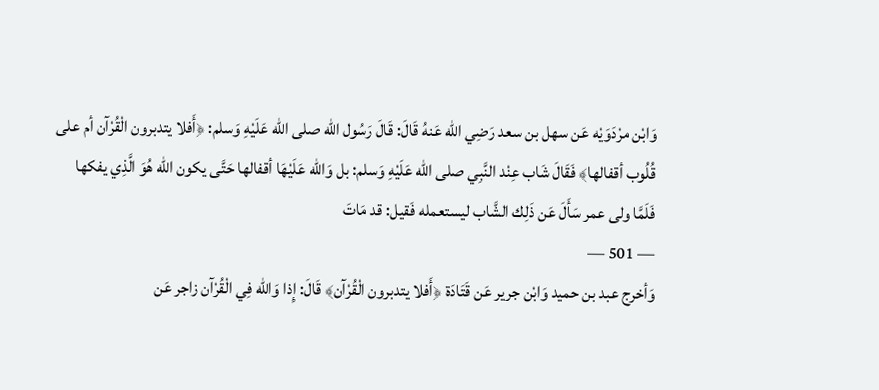وَابْن مرْدَوَيْه عَن سهل بن سعد رَضِي الله عَنهُ قَالَ: قَالَ رَسُول الله صلى الله عَلَيْهِ وَسلم: ﴿أَفلا يتدبرون الْقُرْآن أم على قُلُوب أقفالها﴾ فَقَالَ شَاب عِنْد النَّبِي صلى الله عَلَيْهِ وَسلم: بل وَالله عَلَيْهَا أقفالها حَتَّى يكون الله هُوَ الَّذِي يفكها
فَلَمَّا ولى عمر سَأَلَ عَن ذَلِك الشَّاب ليستعمله فَقيل: قد مَاتَ
— 501 —
وَأخرج عبد بن حميد وَابْن جرير عَن قَتَادَة ﴿أَفلا يتدبرون الْقُرْآن﴾ قَالَ: إِذا وَالله فِي الْقُرْآن زاجر عَن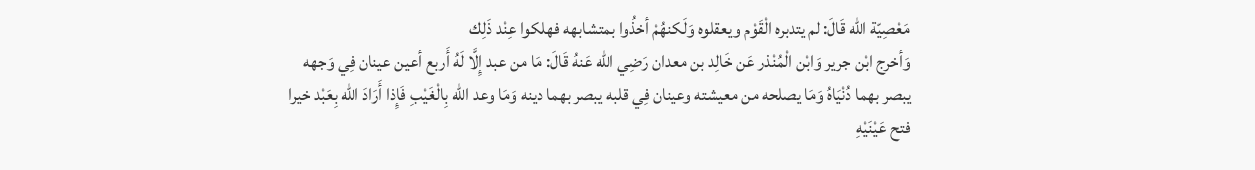مَعْصِيّة الله قَالَ: لم يتدبره الْقَوْم ويعقلوه وَلَكنهُمْ أخذُوا بمتشابهه فهلكوا عِنْد ذَلِك
وَأخرج ابْن جرير وَابْن الْمُنْذر عَن خَالِد بن معدان رَضِي الله عَنهُ قَالَ: مَا من عبد إِلَّا لَهُ أَربع أعين عينان فِي وَجهه يبصر بهما دُنْيَاهُ وَمَا يصلحه من معيشته وعينان فِي قلبه يبصر بهما دينه وَمَا وعد الله بِالْغَيْبِ فَإِذا أَرَادَ الله بِعَبْد خيرا فتح عَيْنَيْهِ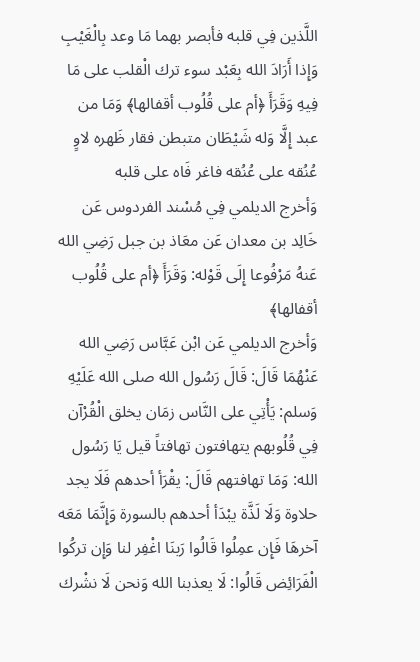اللَّذين فِي قلبه فأبصر بهما مَا وعد بِالْغَيْبِ وَإِذا أَرَادَ الله بِعَبْد سوء ترك الْقلب على مَا فِيهِ وَقَرَأَ ﴿أم على قُلُوب أقفالها﴾ وَمَا من عبد إِلَّا وَله شَيْطَان متبطن فقار ظَهره لاوٍ عُنُقه على عُنُقه فاغر فَاه على قلبه
وَأخرج الديلمي فِي مُسْند الفردوس عَن خَالِد بن معدان عَن معَاذ بن جبل رَضِي الله عَنهُ مَرْفُوعا إِلَى قَوْله: وَقَرَأَ ﴿أم على قُلُوب أقفالها﴾
وَأخرج الديلمي عَن ابْن عَبَّاس رَضِي الله عَنْهُمَا قَالَ: قَالَ رَسُول الله صلى الله عَلَيْهِ وَسلم: يَأْتِي على النَّاس زمَان يخلق الْقُرْآن فِي قُلُوبهم يتهافتون تهافتاً قيل يَا رَسُول الله: وَمَا تهافتهم قَالَ: يقْرَأ أحدهم فَلَا يجد حلاوة وَلَا لَذَّة يبْدَأ أحدهم بالسورة وَإِنَّمَا مَعَه آخرهَا فَإِن عمِلُوا قَالُوا رَبنَا اغْفِر لنا وَإِن تركُوا الْفَرَائِض قَالُوا: لَا يعذبنا الله وَنحن لَا نشْرك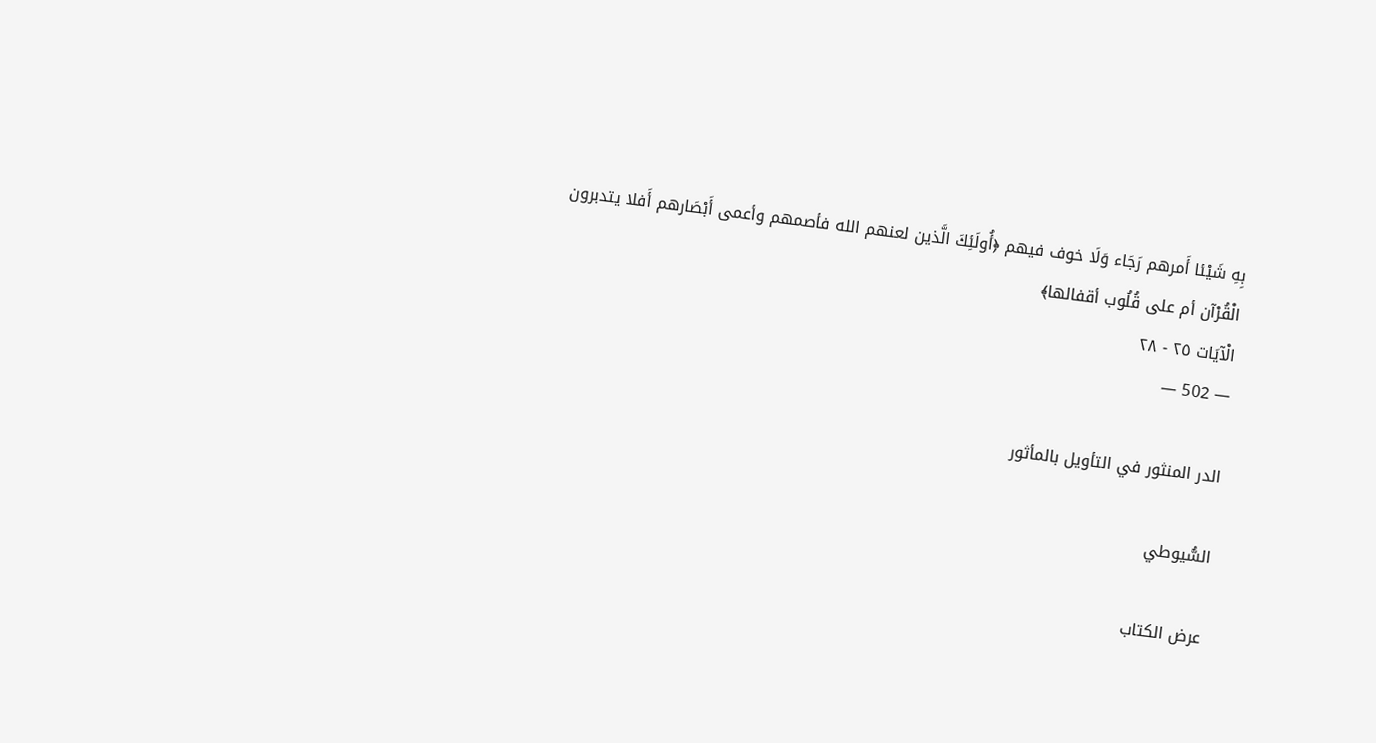بِهِ شَيْئا أَمرهم رَجَاء وَلَا خوف فيهم ﴿أُولَئِكَ الَّذين لعنهم الله فأصمهم وأعمى أَبْصَارهم أَفلا يتدبرون الْقُرْآن أم على قُلُوب أقفالها﴾
الْآيَات ٢٥ - ٢٨
— 502 —

الدر المنثور في التأويل بالمأثور

السُّيوطي

عرض الكتاب